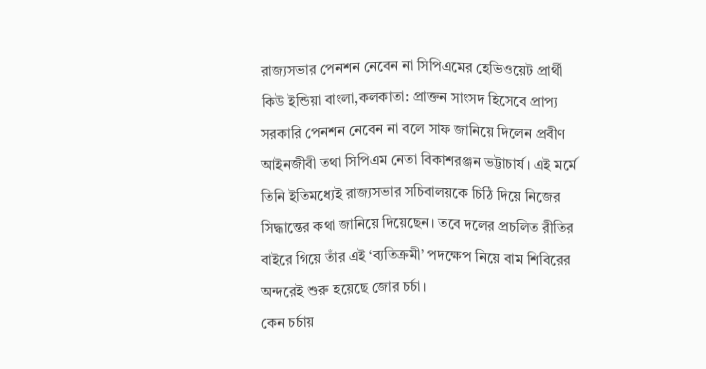রাজ্যসভার পেনশন নেবেন না সিপিএমের হেভিওয়েট প্রার্থী
কিউ ইন্ডিয়া বাংলা,কলকাতা: প্রাক্তন সাংসদ হিসেবে প্রাপ্য সরকারি পেনশন নেবেন না বলে সাফ জানিয়ে দিলেন প্রবীণ আইনজীবী তথা সিপিএম নেতা বিকাশরঞ্জন ভট্টাচার্য। এই মর্মে তিনি ইতিমধ্যেই রাজ্যসভার সচিবালয়কে চিঠি দিয়ে নিজের সিদ্ধান্তের কথা জানিয়ে দিয়েছেন। তবে দলের প্রচলিত রীতির বাইরে গিয়ে তাঁর এই ‘ব্যতিক্রমী’ পদক্ষেপ নিয়ে বাম শিবিরের অন্দরেই শুরু হয়েছে জোর চর্চা।
কেন চর্চায়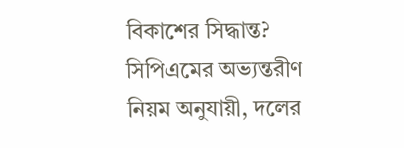বিকাশের সিদ্ধান্ত?
সিপিএমের অভ্যন্তরীণ নিয়ম অনুযায়ী, দলের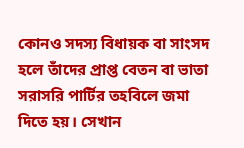কোনও সদস্য বিধায়ক বা সাংসদ হলে তাঁদের প্রাপ্ত বেতন বা ভাতা সরাসরি পার্টির তহবিলে জমা দিতে হয়। সেখান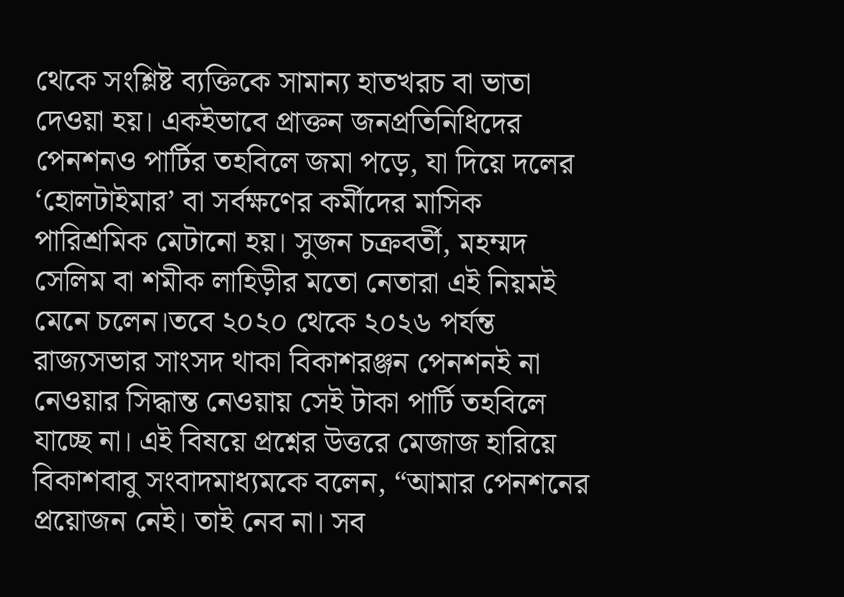থেকে সংশ্লিষ্ট ব্যক্তিকে সামান্য হাতখরচ বা ভাতা দেওয়া হয়। একইভাবে প্রাক্তন জনপ্রতিনিধিদের পেনশনও পার্টির তহবিলে জমা পড়ে, যা দিয়ে দলের ‘হোলটাইমার’ বা সর্বক্ষণের কর্মীদের মাসিক পারিশ্রমিক মেটানো হয়। সুজন চক্রবর্তী, মহম্মদ সেলিম বা শমীক লাহিড়ীর মতো নেতারা এই নিয়মই মেনে চলেন।তবে ২০২০ থেকে ২০২৬ পর্যন্ত রাজ্যসভার সাংসদ থাকা বিকাশরঞ্জন পেনশনই না নেওয়ার সিদ্ধান্ত নেওয়ায় সেই টাকা পার্টি তহবিলে যাচ্ছে না। এই বিষয়ে প্রশ্নের উত্তরে মেজাজ হারিয়ে বিকাশবাবু সংবাদমাধ্যমকে বলেন, “আমার পেনশনের প্রয়োজন নেই। তাই নেব না। সব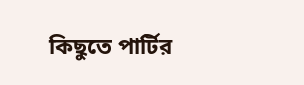কিছুতে পার্টির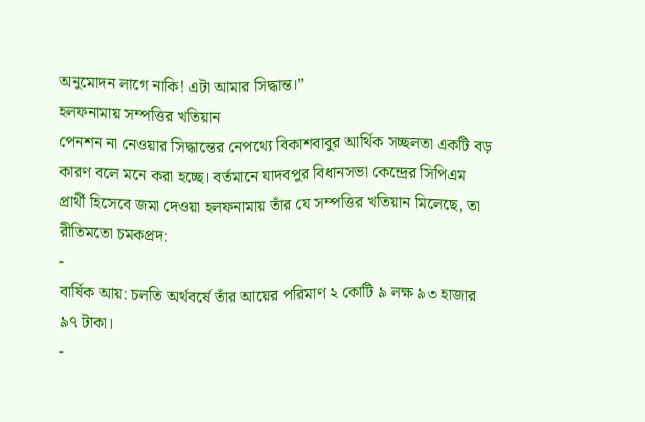অনুমোদন লাগে নাকি! এটা আমার সিদ্ধান্ত।”
হলফনামায় সম্পত্তির খতিয়ান
পেনশন না নেওয়ার সিদ্ধান্তের নেপথ্যে বিকাশবাবুর আর্থিক সচ্ছলতা একটি বড় কারণ বলে মনে করা হচ্ছে। বর্তমানে যাদবপুর বিধানসভা কেন্দ্রের সিপিএম প্রার্থী হিসেবে জমা দেওয়া হলফনামায় তাঁর যে সম্পত্তির খতিয়ান মিলেছে, তা রীতিমতো চমকপ্রদ:
-
বার্ষিক আয়: চলতি অর্থবর্ষে তাঁর আয়ের পরিমাণ ২ কোটি ৯ লক্ষ ৯৩ হাজার ৯৭ টাকা।
-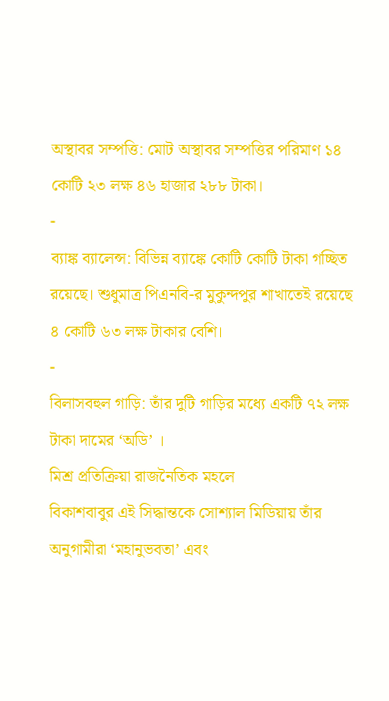অস্থাবর সম্পত্তি: মোট অস্থাবর সম্পত্তির পরিমাণ ১৪ কোটি ২৩ লক্ষ ৪৬ হাজার ২৮৮ টাকা।
-
ব্যাঙ্ক ব্যালেন্স: বিভিন্ন ব্যাঙ্কে কোটি কোটি টাকা গচ্ছিত রয়েছে। শুধুমাত্র পিএনবি-র মুকুন্দপুর শাখাতেই রয়েছে ৪ কোটি ৬৩ লক্ষ টাকার বেশি।
-
বিলাসবহুল গাড়ি: তাঁর দুটি গাড়ির মধ্যে একটি ৭২ লক্ষ টাকা দামের ‘অডি’ ।
মিশ্র প্রতিক্রিয়া রাজনৈতিক মহলে
বিকাশবাবুর এই সিদ্ধান্তকে সোশ্যাল মিডিয়ায় তাঁর অনুগামীরা ‘মহানুভবতা’ এবং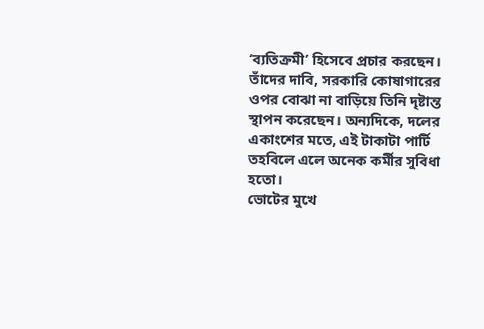‘ব্যতিক্রমী’ হিসেবে প্রচার করছেন। তাঁদের দাবি, সরকারি কোষাগারের ওপর বোঝা না বাড়িয়ে তিনি দৃষ্টান্ত স্থাপন করেছেন। অন্যদিকে, দলের একাংশের মতে, এই টাকাটা পার্টি তহবিলে এলে অনেক কর্মীর সুবিধা হতো।
ভোটের মুখে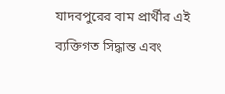যাদবপুরের বাম প্রার্থীর এই ব্যক্তিগত সিদ্ধান্ত এবং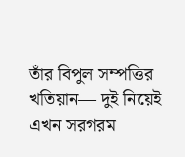তাঁর বিপুল সম্পত্তির খতিয়ান— দুই নিয়েই এখন সরগরম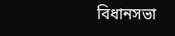বিধানসভা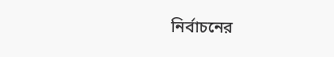নির্বাচনের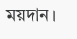ময়দান।